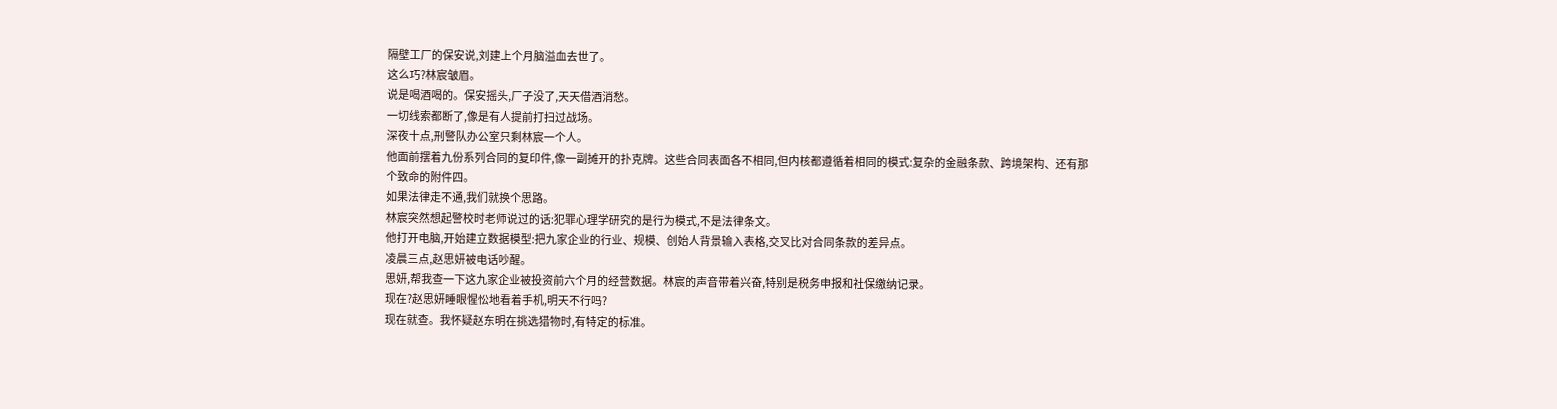隔壁工厂的保安说,刘建上个月脑溢血去世了。
这么巧?林宸皱眉。
说是喝酒喝的。保安摇头,厂子没了,天天借酒消愁。
一切线索都断了,像是有人提前打扫过战场。
深夜十点,刑警队办公室只剩林宸一个人。
他面前摆着九份系列合同的复印件,像一副摊开的扑克牌。这些合同表面各不相同,但内核都遵循着相同的模式:复杂的金融条款、跨境架构、还有那个致命的附件四。
如果法律走不通,我们就换个思路。
林宸突然想起警校时老师说过的话:犯罪心理学研究的是行为模式,不是法律条文。
他打开电脑,开始建立数据模型:把九家企业的行业、规模、创始人背景输入表格,交叉比对合同条款的差异点。
凌晨三点,赵思妍被电话吵醒。
思妍,帮我查一下这九家企业被投资前六个月的经营数据。林宸的声音带着兴奋,特别是税务申报和社保缴纳记录。
现在?赵思妍睡眼惺忪地看着手机,明天不行吗?
现在就查。我怀疑赵东明在挑选猎物时,有特定的标准。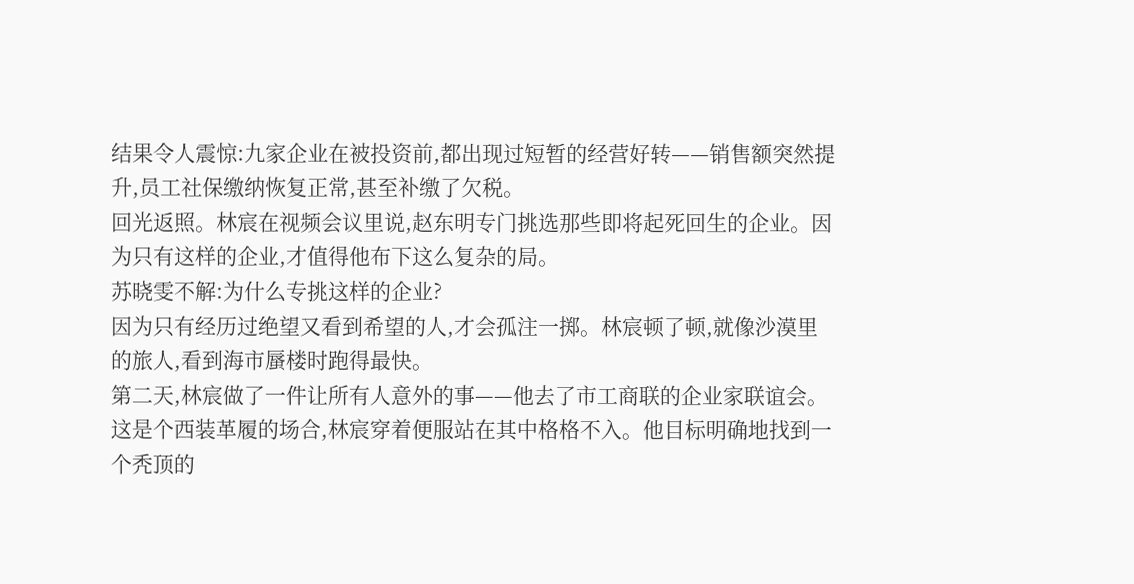结果令人震惊:九家企业在被投资前,都出现过短暂的经营好转——销售额突然提升,员工社保缴纳恢复正常,甚至补缴了欠税。
回光返照。林宸在视频会议里说,赵东明专门挑选那些即将起死回生的企业。因为只有这样的企业,才值得他布下这么复杂的局。
苏晓雯不解:为什么专挑这样的企业?
因为只有经历过绝望又看到希望的人,才会孤注一掷。林宸顿了顿,就像沙漠里的旅人,看到海市蜃楼时跑得最快。
第二天,林宸做了一件让所有人意外的事——他去了市工商联的企业家联谊会。
这是个西装革履的场合,林宸穿着便服站在其中格格不入。他目标明确地找到一个秃顶的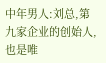中年男人:刘总,第九家企业的创始人,也是唯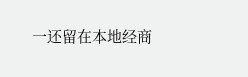一还留在本地经商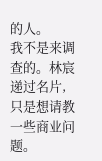的人。
我不是来调查的。林宸递过名片,只是想请教一些商业问题。